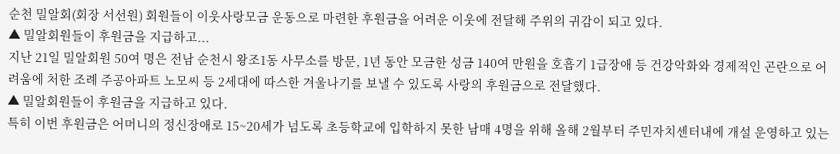순천 밀알회(회장 서선원) 회원들이 이웃사랑모금 운동으로 마련한 후원금을 어려운 이웃에 전달해 주위의 귀감이 되고 있다.
▲ 밀알회원들이 후원금을 지급하고...
지난 21일 밀알회원 50여 명은 전남 순천시 왕조1동 사무소를 방문, 1년 동안 모금한 성금 140여 만원을 호흡기 1급장애 등 건강악화와 경제적인 곤란으로 어려움에 처한 조례 주공아파트 노모씨 등 2세대에 따스한 겨울나기를 보낼 수 있도록 사랑의 후원금으로 전달했다.
▲ 밀알회원들이 후원금을 지급하고 있다.
특히 이번 후원금은 어머니의 정신장애로 15~20세가 넘도록 초등학교에 입학하지 못한 남매 4명을 위해 올해 2월부터 주민자치센터내에 개설 운영하고 있는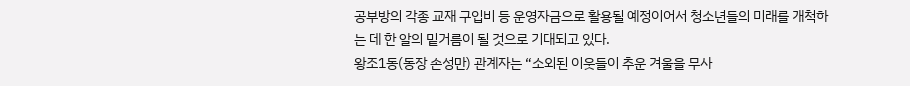공부방의 각종 교재 구입비 등 운영자금으로 활용될 예정이어서 청소년들의 미래를 개척하는 데 한 알의 밑거름이 될 것으로 기대되고 있다.
왕조1동(동장 손성만) 관계자는 “소외된 이웃들이 추운 겨울을 무사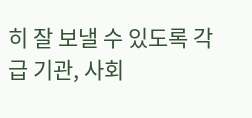히 잘 보낼 수 있도록 각급 기관, 사회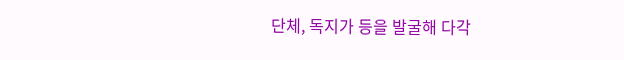단체, 독지가 등을 발굴해 다각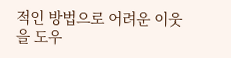적인 방법으로 어려운 이웃을 도우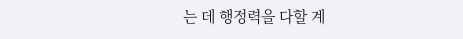는 데 행정력을 다할 계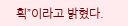획”이라고 밝혔다.